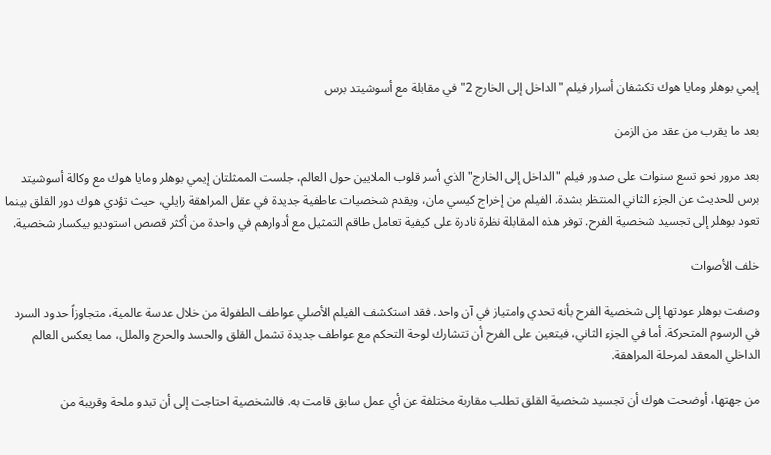إيمي بوهلر ومايا هوك تكشفان أسرار فيلم "الداخل إلى الخارج 2" في مقابلة مع أسوشيتد برس

بعد ما يقرب من عقد من الزمن

بعد مرور نحو تسع سنوات على صدور فيلم "الداخل إلى الخارج" الذي أسر قلوب الملايين حول العالم، جلست الممثلتان إيمي بوهلر ومايا هوك مع وكالة أسوشيتد برس للحديث عن الجزء الثاني المنتظر بشدة. الفيلم من إخراج كيسي مان، ويقدم شخصيات عاطفية جديدة في عقل المراهقة رايلي، حيث تؤدي هوك دور القلق بينما تعود بوهلر إلى تجسيد شخصية الفرح. توفر هذه المقابلة نظرة نادرة على كيفية تعامل طاقم التمثيل مع أدوارهم في واحدة من أكثر قصص استوديو بيكسار شخصية.

خلف الأصوات

وصفت بوهلر عودتها إلى شخصية الفرح بأنه تحدي وامتياز في آن واحد. فقد استكشف الفيلم الأصلي عواطف الطفولة من خلال عدسة عالمية، متجاوزاً حدود السرد في الرسوم المتحركة. أما في الجزء الثاني، فيتعين على الفرح أن تتشارك لوحة التحكم مع عواطف جديدة تشمل القلق والحسد والحرج والملل، مما يعكس العالم الداخلي المعقد لمرحلة المراهقة.

من جهتها، أوضحت هوك أن تجسيد شخصية القلق تطلب مقاربة مختلفة عن أي عمل سابق قامت به. فالشخصية احتاجت إلى أن تبدو ملحة وقريبة من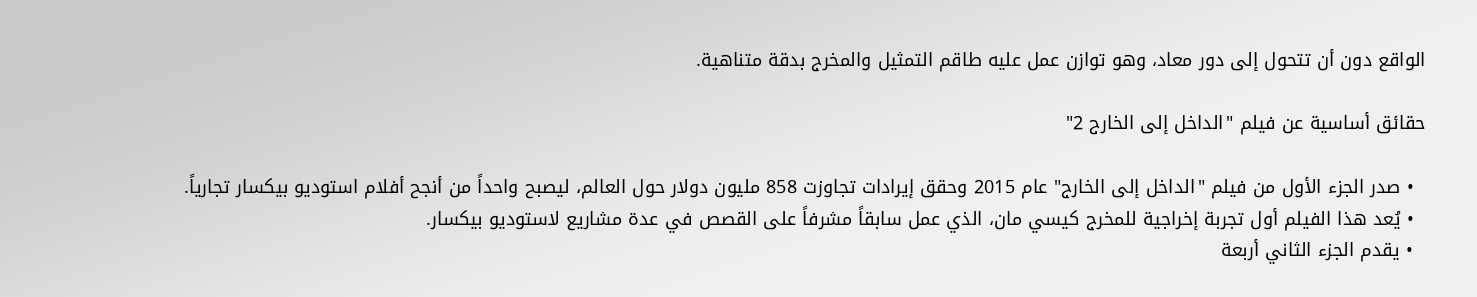الواقع دون أن تتحول إلى دور معاد، وهو توازن عمل عليه طاقم التمثيل والمخرج بدقة متناهية.

حقائق أساسية عن فيلم "الداخل إلى الخارج 2"

  • صدر الجزء الأول من فيلم "الداخل إلى الخارج" عام 2015 وحقق إيرادات تجاوزت 858 مليون دولار حول العالم، ليصبح واحداً من أنجح أفلام استوديو بيكسار تجارياً.
  • يُعد هذا الفيلم أول تجربة إخراجية للمخرج كيسي مان، الذي عمل سابقاً مشرفاً على القصص في عدة مشاريع لاستوديو بيكسار.
  • يقدم الجزء الثاني أربعة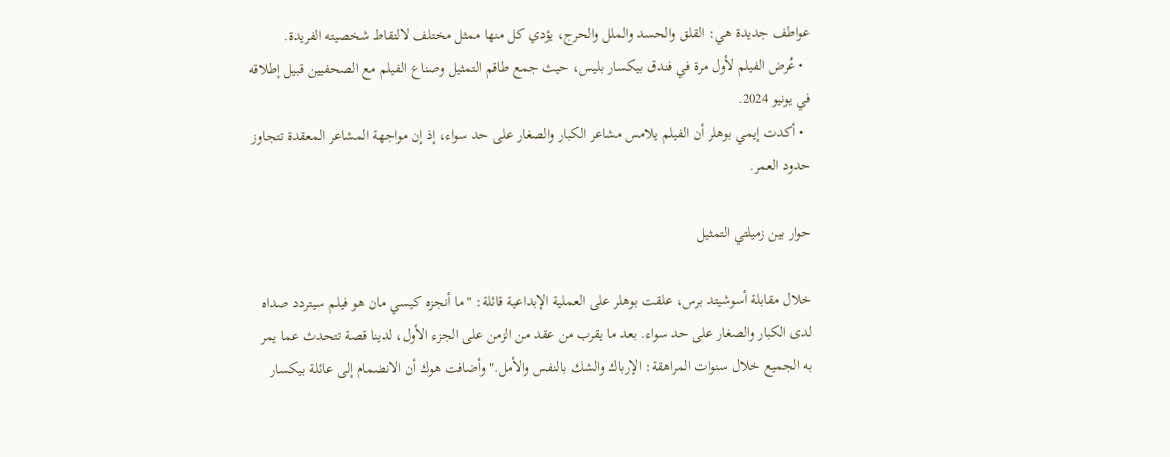عواطف جديدة هي: القلق والحسد والملل والحرج، يؤدي كل منها ممثل مختلف لالتقاط شخصيته الفريدة.
  • عُرض الفيلم لأول مرة في فندق بيكسار بليس، حيث جمع طاقم التمثيل وصناع الفيلم مع الصحفيين قبيل إطلاقه في يونيو 2024.
  • أكدت إيمي بوهلر أن الفيلم يلامس مشاعر الكبار والصغار على حد سواء، إذ إن مواجهة المشاعر المعقدة تتجاوز حدود العمر.

حوار بين زميلتي التمثيل

خلال مقابلة أسوشيتد برس، علقت بوهلر على العملية الإبداعية قائلة: "ما أنجزه كيسي مان هو فيلم سيتردد صداه لدى الكبار والصغار على حد سواء. بعد ما يقرب من عقد من الزمن على الجزء الأول، لدينا قصة تتحدث عما يمر به الجميع خلال سنوات المراهقة: الإرباك والشك بالنفس والأمل." وأضافت هوك أن الانضمام إلى عائلة بيكسار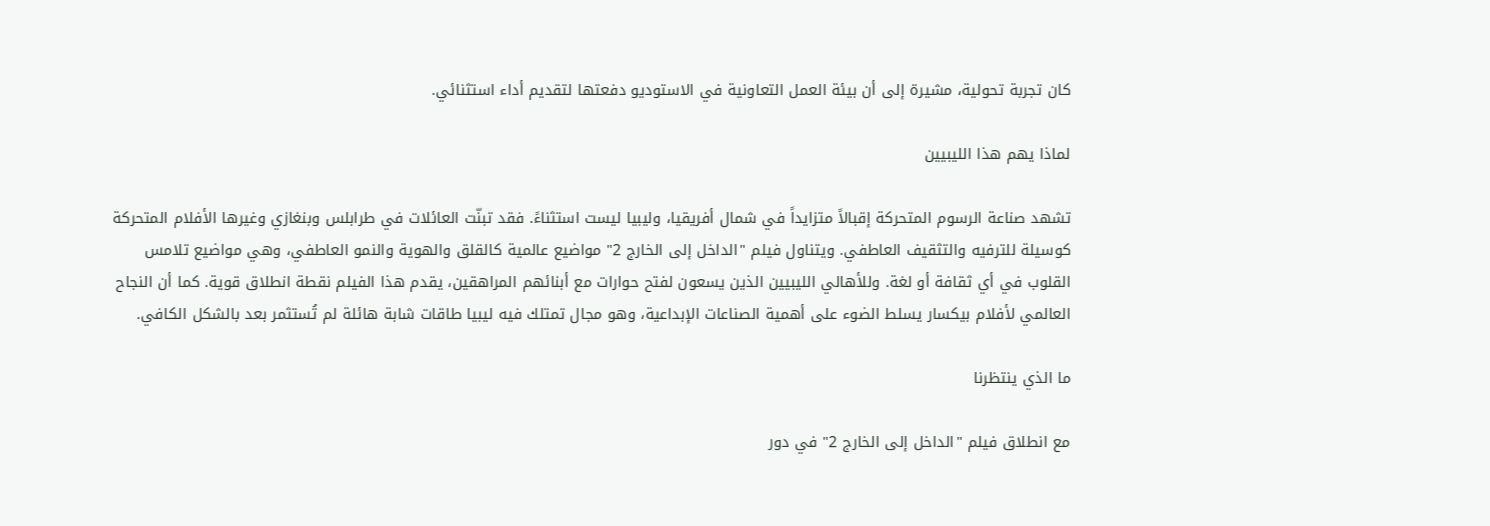كان تجربة تحولية، مشيرة إلى أن بيئة العمل التعاونية في الاستوديو دفعتها لتقديم أداء استثنائي.

لماذا يهم هذا الليبيين

تشهد صناعة الرسوم المتحركة إقبالاً متزايداً في شمال أفريقيا، وليبيا ليست استثناءً. فقد تبنّت العائلات في طرابلس وبنغازي وغيرها الأفلام المتحركة كوسيلة للترفيه والتثقيف العاطفي. ويتناول فيلم "الداخل إلى الخارج 2" مواضيع عالمية كالقلق والهوية والنمو العاطفي، وهي مواضيع تلامس القلوب في أي ثقافة أو لغة. وللأهالي الليبيين الذين يسعون لفتح حوارات مع أبنائهم المراهقين، يقدم هذا الفيلم نقطة انطلاق قوية. كما أن النجاح العالمي لأفلام بيكسار يسلط الضوء على أهمية الصناعات الإبداعية، وهو مجال تمتلك فيه ليبيا طاقات شابة هائلة لم تُستثمر بعد بالشكل الكافي.

ما الذي ينتظرنا

مع انطلاق فيلم "الداخل إلى الخارج 2" في دور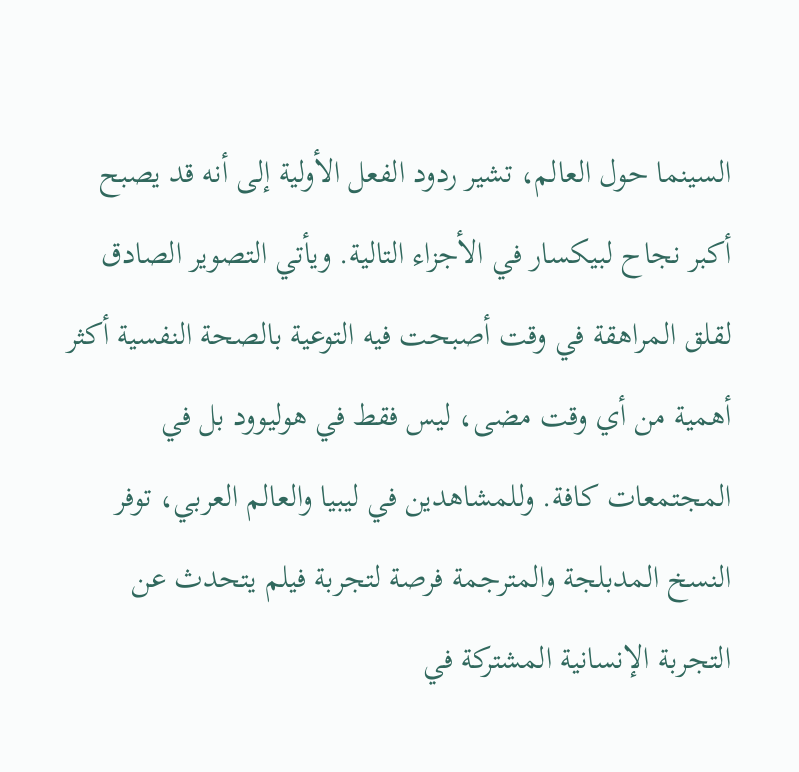السينما حول العالم، تشير ردود الفعل الأولية إلى أنه قد يصبح أكبر نجاح لبيكسار في الأجزاء التالية. ويأتي التصوير الصادق لقلق المراهقة في وقت أصبحت فيه التوعية بالصحة النفسية أكثر أهمية من أي وقت مضى، ليس فقط في هوليوود بل في المجتمعات كافة. وللمشاهدين في ليبيا والعالم العربي، توفر النسخ المدبلجة والمترجمة فرصة لتجربة فيلم يتحدث عن التجربة الإنسانية المشتركة في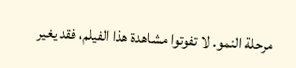مرحلة النمو. لا تفوتوا مشاهدة هذا الفيلم، فقد يغير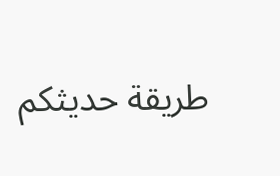طريقة حديثكم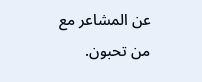عن المشاعر مع من تحبون.